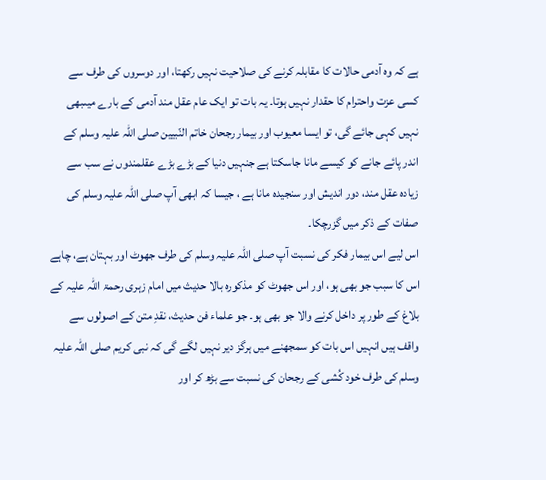ہے کہ وہ آدمی حالات کا مقابلہ کرنے کی صلاحیت نہیں رکھتا، اور دوسروں کی طرف سے کسی عزت واحترام کا حقدار نہیں ہوتا۔ یہ بات تو ایک عام عقل مند آدمی کے بارے میںبھی نہیں کہی جائے گی، تو ایسا معیوب اور بیمار رجحان خاتم النّبیین صلی اللہ علیہ وسلم کے اندر پائے جانے کو کیسے مانا جاسکتا ہے جنہیں دنیا کے بڑے بڑے عقلمندوں نے سب سے زیادہ عقل مند، دور اندیش اور سنجیدہ مانا ہے ، جیسا کہ ابھی آپ صلی اللہ علیہ وسلم کی صفات کے ذکر میں گزرچکا۔
اس لیے اس بیمار فکر کی نسبت آپ صلی اللہ علیہ وسلم کی طرف جھوٹ اور بہتان ہے، چاہے اس کا سبب جو بھی ہو، اور اس جھوٹ کو مذکورہ بالا حدیث میں امام زہری رحمۃ اللہ علیہ کے بلاغ کے طور پر داخل کرنے والا جو بھی ہو۔ جو علماء فن حدیث، نقدِ متن کے اصولوں سے واقف ہیں انہیں اس بات کو سمجھنے میں ہرگز دیر نہیں لگے گی کہ نبی کریم صلی اللہ علیہ وسلم کی طرف خود کُشی کے رجحان کی نسبت سے بڑھ کر اور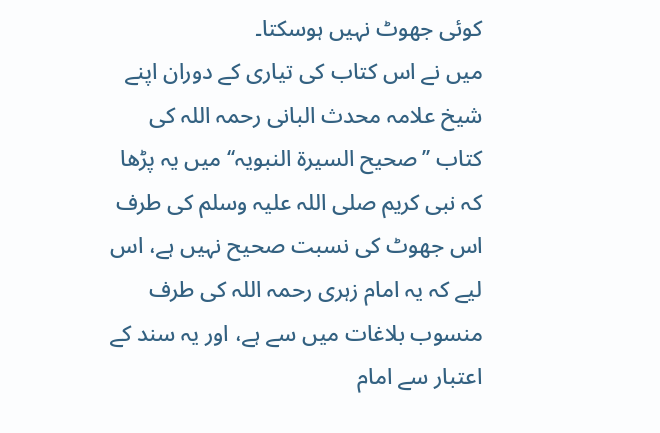کوئی جھوٹ نہیں ہوسکتا۔
میں نے اس کتاب کی تیاری کے دوران اپنے شیخ علامہ محدث البانی رحمہ اللہ کی کتاب ’’صحیح السیرۃ النبویہ‘‘ میں یہ پڑھا کہ نبی کریم صلی اللہ علیہ وسلم کی طرف اس جھوٹ کی نسبت صحیح نہیں ہے، اس لیے کہ یہ امام زہری رحمہ اللہ کی طرف منسوب بلاغات میں سے ہے، اور یہ سند کے اعتبار سے امام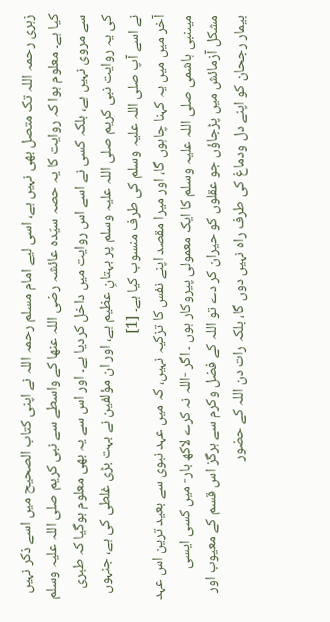زہری رحمہ اللہ تک متصل بھی نہیں ہے، اسی لیے امام مسلم رحمہ اللہ نے اپنی کتاب الصحیح میں اسے ذکر نہیں کیا ہے۔ معلوم ہوا کہ روایت کا یہ حصہ سیّدہ عائشہ رضی اللہ عنھا کے واسطے سے نبی کریم صلی اللہ علیہ وسلم سے مروی نہیں ہے، بلکہ کسی نے اسے اس روایت میں داخل کردیا ہے۔ اور اس سے یہ بھی معلوم ہوگیا کہ طبری کی یہ روایت نبی کریم صلی اللہ علیہ وسلم پر بہتانِ عظیم ہے، اور ان مؤلفین نے بہت بڑی غلطی کی ہے، جنہوں نے اسے آپ صلی اللہ علیہ وسلم کی طرف منسوب کیا ہے۔ [1]
آخر میں میں یہ کہنا چاہوں گا، اور میرا مقصد اپنے نفس کا تزکیہ نہیں، کہ میں عہد نبوی سے بعید ترین اس عہد میںنبی ہاشمی صلی اللہ علیہ وسلم کا ایک معمولی پیروکار ہوں ۔ اگر -اللہ نہ کرے لاکھ بار- میں کسی ایسی مشکل آزمائش میں پڑجاؤں جو عقلوں کو حیران کر دے تو اللہ کے فضل وکرم سے ہرگز اس قسم کے معیوب اور بیمار رجحان کو اپنے دل ودماغ کی طرف راہ نہیں دوں گا، بلکہ رات دن اللہ کے حضور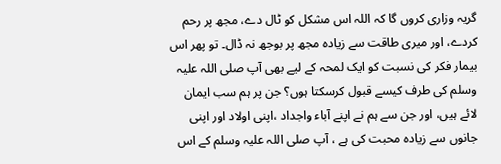گریہ وزاری کروں گا کہ اللہ اس مشکل کو ٹال دے، مجھ پر رحم کردے، اور میری طاقت سے زیادہ مجھ پر بوجھ نہ ڈال۔ تو پھر اس بیمار فکر کی نسبت کو ایک لمحہ کے لیے بھی آپ صلی اللہ علیہ وسلم کی طرف کیسے قبول کرسکتا ہوں؟ جن پر ہم سب ایمان لائے ہیں، اور جن سے ہم نے اپنے آباء واجداد ،اپنی اولاد اور اپنی جانوں سے زیادہ محبت کی ہے ، آپ صلی اللہ علیہ وسلم کے اس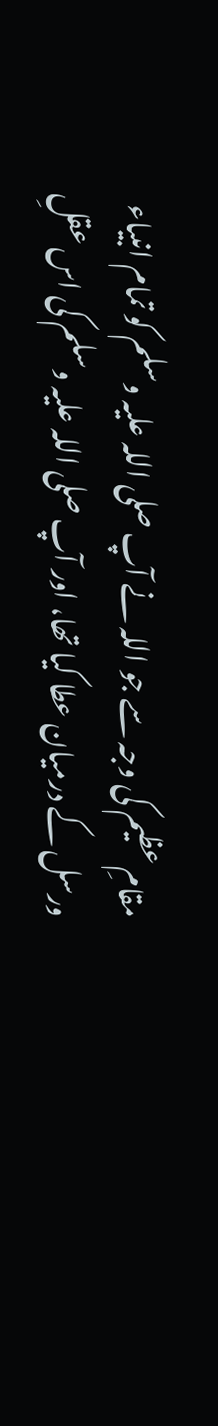مقامِ عظیم کی وجہ سے جو اللہ نے آپ صلی اللہ علیہ وسلم کو تمام انبیاء ورسل کے درمیان عطا کیا تھا، اور آپ صلی اللہ علیہ وسلم کی اس عقلِ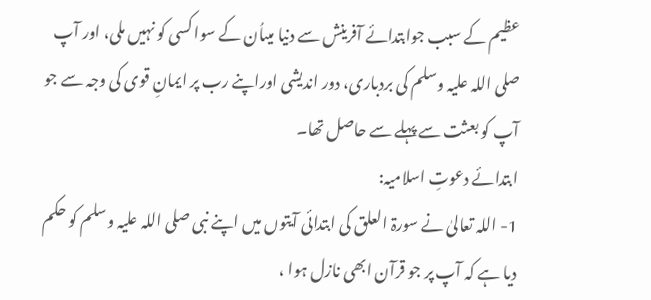عظیم کے سبب جوابتدائے آفرینش سے دنیا میںاُن کے سوا کسی کو نہیں ملی، اور آپ صلی اللہ علیہ وسلم کی بردباری، دور اندیشی اوراپنے رب پر ایمانِ قوی کی وجہ سے جو آپ کو بعثت سے پہلے سے حاصل تھا۔
ابتدائے دعوتِ اسلامیہ:
1- اللہ تعالیٰ نے سورۃ العلق کی ابتدائی آیتوں میں اپنے نبی صلی اللہ علیہ وسلم کو حکم دیا ہے کہ آپ پر جو قرآن ابھی نازل ہوا ،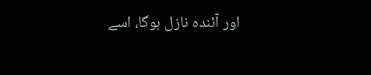اور آئندہ نازل ہوگا، اسے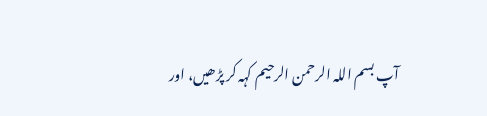آپ بسم اللہ الرحمن الرحیم کہہ کر پڑھیں، اور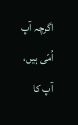اگرچہ آپ اُمّی ہیں، آپ کا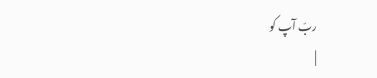ربّ آپ کو
|